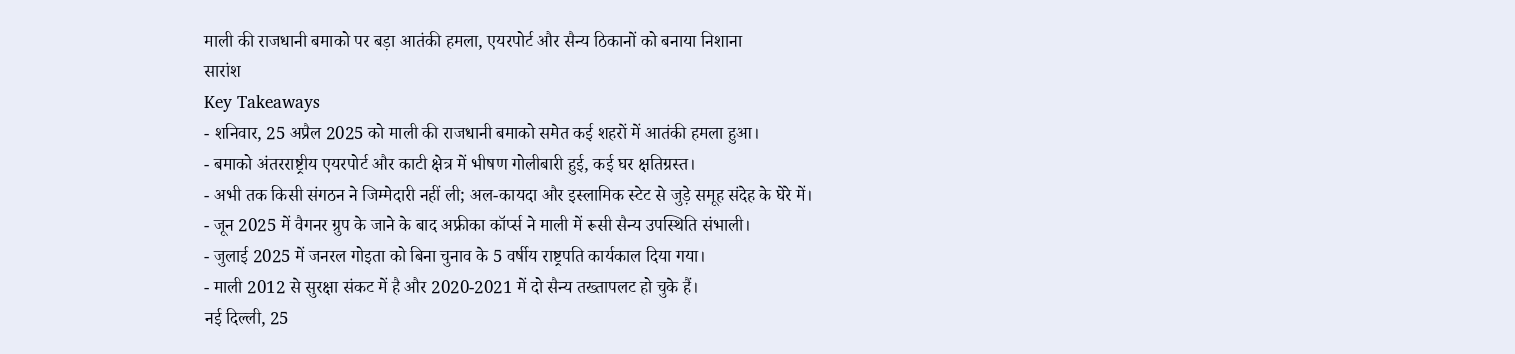माली की राजधानी बमाको पर बड़ा आतंकी हमला, एयरपोर्ट और सैन्य ठिकानों को बनाया निशाना
सारांश
Key Takeaways
- शनिवार, 25 अप्रैल 2025 को माली की राजधानी बमाको समेत कई शहरों में आतंकी हमला हुआ।
- बमाको अंतरराष्ट्रीय एयरपोर्ट और काटी क्षेत्र में भीषण गोलीबारी हुई, कई घर क्षतिग्रस्त।
- अभी तक किसी संगठन ने जिम्मेदारी नहीं ली; अल-कायदा और इस्लामिक स्टेट से जुड़े समूह संदेह के घेरे में।
- जून 2025 में वैगनर ग्रुप के जाने के बाद अफ्रीका कॉर्प्स ने माली में रूसी सैन्य उपस्थिति संभाली।
- जुलाई 2025 में जनरल गोइता को बिना चुनाव के 5 वर्षीय राष्ट्रपति कार्यकाल दिया गया।
- माली 2012 से सुरक्षा संकट में है और 2020-2021 में दो सैन्य तख्तापलट हो चुके हैं।
नई दिल्ली, 25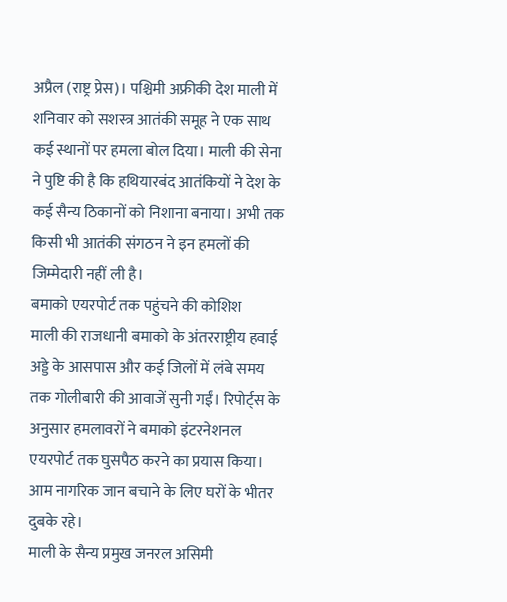अप्रैल (राष्ट्र प्रेस)। पश्चिमी अफ्रीकी देश माली में शनिवार को सशस्त्र आतंकी समूह ने एक साथ कई स्थानों पर हमला बोल दिया। माली की सेना ने पुष्टि की है कि हथियारबंद आतंकियों ने देश के कई सैन्य ठिकानों को निशाना बनाया। अभी तक किसी भी आतंकी संगठन ने इन हमलों की जिम्मेदारी नहीं ली है।
बमाको एयरपोर्ट तक पहुंचने की कोशिश
माली की राजधानी बमाको के अंतरराष्ट्रीय हवाई अड्डे के आसपास और कई जिलों में लंबे समय तक गोलीबारी की आवाजें सुनी गईं। रिपोर्ट्स के अनुसार हमलावरों ने बमाको इंटरनेशनल एयरपोर्ट तक घुसपैठ करने का प्रयास किया। आम नागरिक जान बचाने के लिए घरों के भीतर दुबके रहे।
माली के सैन्य प्रमुख जनरल असिमी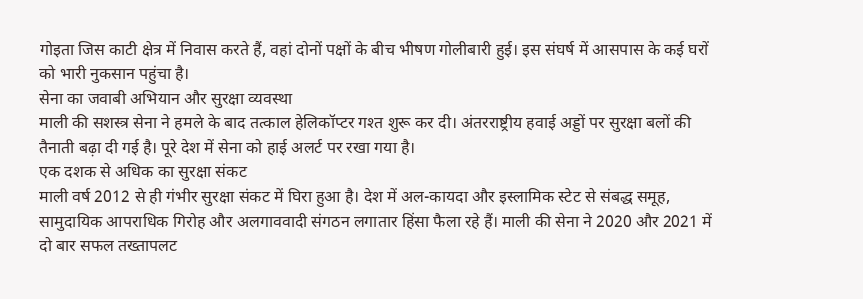गोइता जिस काटी क्षेत्र में निवास करते हैं, वहां दोनों पक्षों के बीच भीषण गोलीबारी हुई। इस संघर्ष में आसपास के कई घरों को भारी नुकसान पहुंचा है।
सेना का जवाबी अभियान और सुरक्षा व्यवस्था
माली की सशस्त्र सेना ने हमले के बाद तत्काल हेलिकॉप्टर गश्त शुरू कर दी। अंतरराष्ट्रीय हवाई अड्डों पर सुरक्षा बलों की तैनाती बढ़ा दी गई है। पूरे देश में सेना को हाई अलर्ट पर रखा गया है।
एक दशक से अधिक का सुरक्षा संकट
माली वर्ष 2012 से ही गंभीर सुरक्षा संकट में घिरा हुआ है। देश में अल-कायदा और इस्लामिक स्टेट से संबद्ध समूह, सामुदायिक आपराधिक गिरोह और अलगाववादी संगठन लगातार हिंसा फैला रहे हैं। माली की सेना ने 2020 और 2021 में दो बार सफल तख्तापलट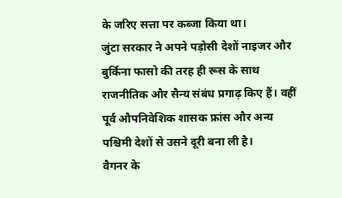के जरिए सत्ता पर कब्जा किया था।
जुंटा सरकार ने अपने पड़ोसी देशों नाइजर और बुर्किना फासो की तरह ही रूस के साथ राजनीतिक और सैन्य संबंध प्रगाढ़ किए हैं। वहीं पूर्व औपनिवेशिक शासक फ्रांस और अन्य पश्चिमी देशों से उसने दूरी बना ली है।
वैगनर के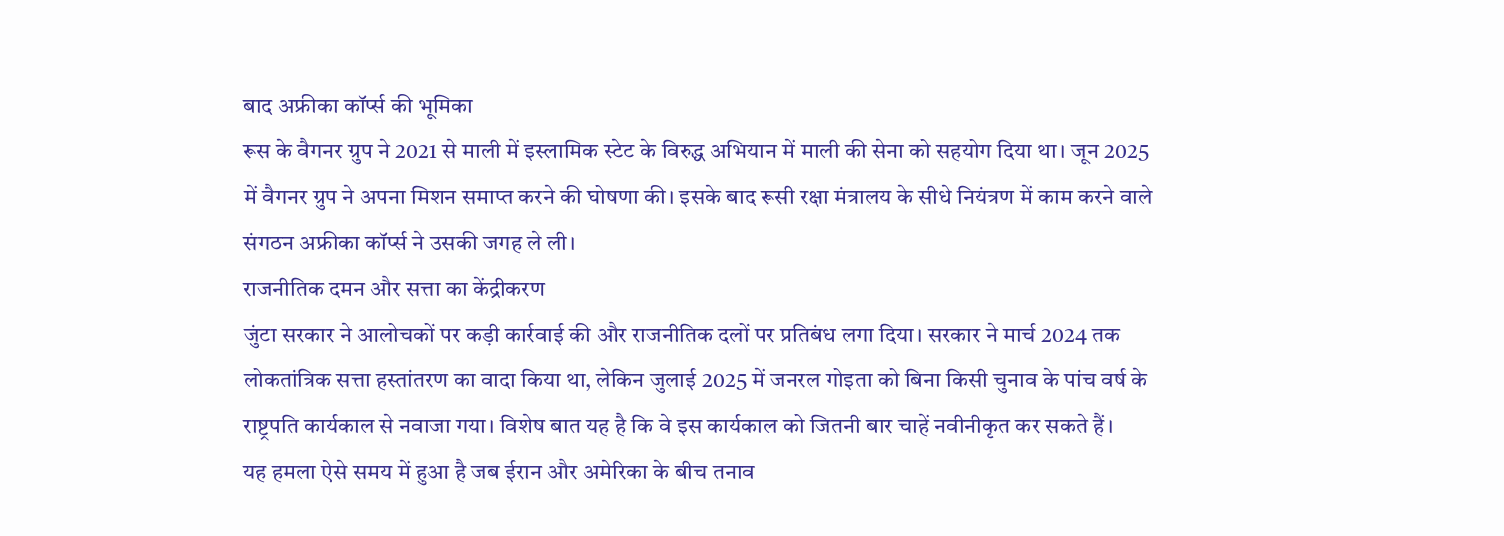बाद अफ्रीका कॉर्प्स की भूमिका
रूस के वैगनर ग्रुप ने 2021 से माली में इस्लामिक स्टेट के विरुद्ध अभियान में माली की सेना को सहयोग दिया था। जून 2025 में वैगनर ग्रुप ने अपना मिशन समाप्त करने की घोषणा की। इसके बाद रूसी रक्षा मंत्रालय के सीधे नियंत्रण में काम करने वाले संगठन अफ्रीका कॉर्प्स ने उसकी जगह ले ली।
राजनीतिक दमन और सत्ता का केंद्रीकरण
जुंटा सरकार ने आलोचकों पर कड़ी कार्रवाई की और राजनीतिक दलों पर प्रतिबंध लगा दिया। सरकार ने मार्च 2024 तक लोकतांत्रिक सत्ता हस्तांतरण का वादा किया था, लेकिन जुलाई 2025 में जनरल गोइता को बिना किसी चुनाव के पांच वर्ष के राष्ट्रपति कार्यकाल से नवाजा गया। विशेष बात यह है कि वे इस कार्यकाल को जितनी बार चाहें नवीनीकृत कर सकते हैं।
यह हमला ऐसे समय में हुआ है जब ईरान और अमेरिका के बीच तनाव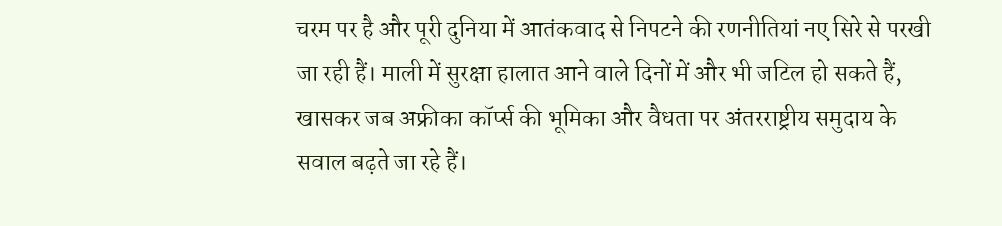चरम पर है और पूरी दुनिया में आतंकवाद से निपटने की रणनीतियां नए सिरे से परखी जा रही हैं। माली में सुरक्षा हालात आने वाले दिनों में और भी जटिल हो सकते हैं, खासकर जब अफ्रीका कॉर्प्स की भूमिका और वैधता पर अंतरराष्ट्रीय समुदाय के सवाल बढ़ते जा रहे हैं।